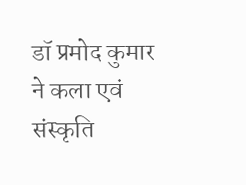डॉ प्रमोद कुमार ने कला एवं संस्कृति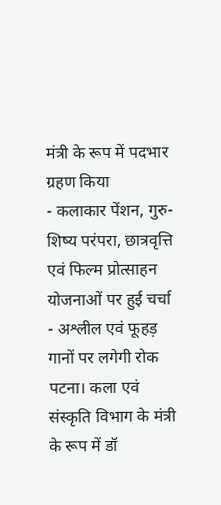मंत्री के रूप में पदभार ग्रहण किया
- कलाकार पेंशन, गुरु-शिष्य परंपरा, छात्रवृत्ति एवं फिल्म प्रोत्साहन योजनाओं पर हुई चर्चा
- अश्लील एवं फूहड़ गानों पर लगेगी रोक
पटना। कला एवं संस्कृति विभाग के मंत्री के रूप में डॉ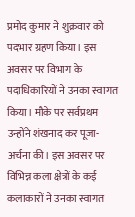प्रमोद कुमार ने शुक्रवार को पदभार ग्रहण किया। इस अवसर पर विभाग के पदाधिकारियों ने उनका स्वागत किया। मौके पर सर्वप्रथम उन्होंने शंखनाद कर पूजा-अर्चना की। इस अवसर पर विभिन्न कला क्षेत्रों के कई कलाकारों ने उनका स्वागत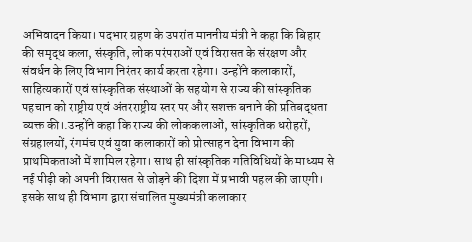अभिवादन किया। पदभार ग्रहण के उपरांत माननीय मंत्री ने कहा कि बिहार की समृद्ध कला, संस्कृति, लोक परंपराओं एवं विरासत के संरक्षण और संवर्धन के लिए विभाग निरंतर कार्य करता रहेगा। उन्होंने कलाकारों, साहित्यकारों एवं सांस्कृतिक संस्थाओं के सहयोग से राज्य की सांस्कृतिक पहचान को राष्ट्रीय एवं अंतरराष्ट्रीय स्तर पर और सशक्त बनाने की प्रतिबद्धता व्यक्त की।.उन्होंने कहा कि राज्य की लोककलाओं, सांस्कृतिक धरोहरों, संग्रहालयों, रंगमंच एवं युवा कलाकारों को प्रोत्साहन देना विभाग की प्राथमिकताओं में शामिल रहेगा। साथ ही सांस्कृतिक गतिविधियों के माध्यम से नई पीढ़ी को अपनी विरासत से जोड़ने की दिशा में प्रभावी पहल की जाएगी। इसके साथ ही विभाग द्वारा संचालित मुख्यमंत्री कलाकार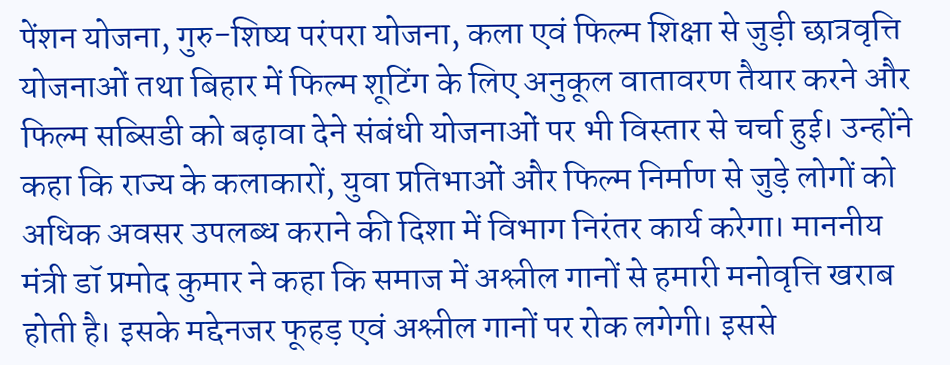पेंशन योजना, गुरु-शिष्य परंपरा योजना, कला एवं फिल्म शिक्षा से जुड़ी छात्रवृत्ति योजनाओं तथा बिहार में फिल्म शूटिंग के लिए अनुकूल वातावरण तैयार करने और फिल्म सब्सिडी को बढ़ावा देने संबंधी योजनाओं पर भी विस्तार से चर्चा हुई। उन्होंने कहा कि राज्य के कलाकारों, युवा प्रतिभाओं और फिल्म निर्माण से जुड़े लोगों को अधिक अवसर उपलब्ध कराने की दिशा में विभाग निरंतर कार्य करेगा। माननीय मंत्री डॉ प्रमोद कुमार ने कहा कि समाज में अश्लील गानों से हमारी मनोवृत्ति खराब होती है। इसके मद्देनजर फूहड़ एवं अश्लील गानों पर रोक लगेगी। इससे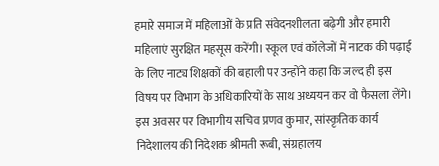हमारे समाज में महिलाओं के प्रति संवेदनशीलता बढ़ेगी और हमारी महिलाएं सुरक्षित महसूस करेंगी। स्कूल एवं कॉलेजों में नाटक की पढ़ाई के लिए नाट्य शिक्षकों की बहाली पर उन्होंने कहा कि जल्द ही इस विषय पर विभाग के अधिकारियों के साथ अध्ययन कर वो फैसला लेंगे। इस अवसर पर विभागीय सचिव प्रणव कुमार, सांस्कृतिक कार्य निदेशालय की निदेशक श्रीमती रूबी, संग्रहालय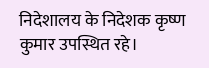निदेशालय के निदेशक कृष्ण कुमार उपस्थित रहे।